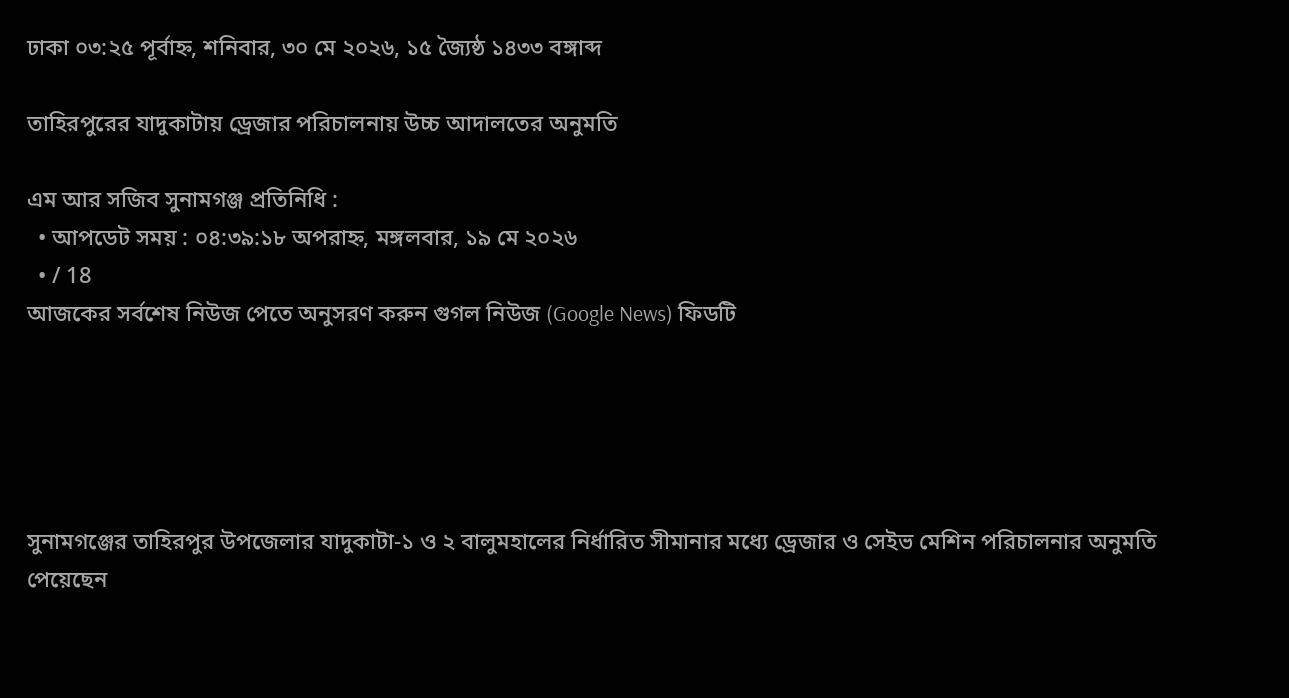ঢাকা ০৩:২৫ পূর্বাহ্ন, শনিবার, ৩০ মে ২০২৬, ১৫ জ্যৈষ্ঠ ১৪৩৩ বঙ্গাব্দ

তাহিরপুরের যাদুকাটায় ড্রেজার পরিচালনায় উচ্চ আদালতের অনুমতি

এম আর সজিব সুনামগঞ্জ প্রতিনিধি :
  • আপডেট সময় : ০৪:৩৯:১৮ অপরাহ্ন, মঙ্গলবার, ১৯ মে ২০২৬
  • / 18
আজকের সর্বশেষ নিউজ পেতে অনুসরণ করুন গুগল নিউজ (Google News) ফিডটি





সুনামগঞ্জের তাহিরপুর উপজেলার যাদুকাটা-১ ও ২ বালুমহালের নির্ধারিত সীমানার মধ্যে ড্রেজার ও সেইভ মেশিন পরিচালনার অনুমতি পেয়েছেন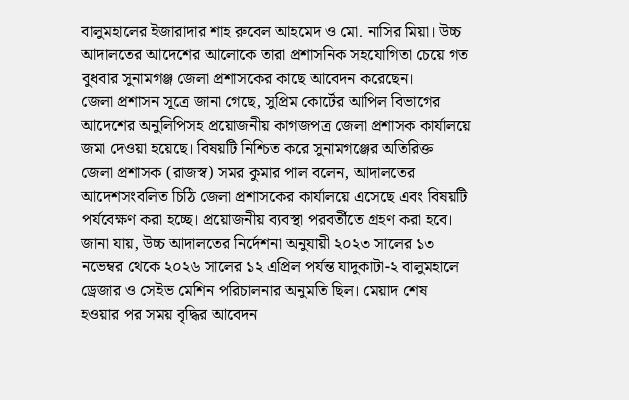বালুমহালের ইজারাদার শাহ রুবেল আহমেদ ও মো. নাসির মিয়া। উচ্চ আদালতের আদেশের আলোকে তারা প্রশাসনিক সহযোগিতা চেয়ে গত বুধবার সুনামগঞ্জ জেলা প্রশাসকের কাছে আবেদন করেছেন।
জেলা প্রশাসন সূত্রে জানা গেছে, সুপ্রিম কোর্টের আপিল বিভাগের আদেশের অনুলিপিসহ প্রয়োজনীয় কাগজপত্র জেলা প্রশাসক কার্যালয়ে জমা দেওয়া হয়েছে। বিষয়টি নিশ্চিত করে সুনামগঞ্জের অতিরিক্ত জেলা প্রশাসক (রাজস্ব) সমর কুমার পাল বলেন, আদালতের আদেশসংবলিত চিঠি জেলা প্রশাসকের কার্যালয়ে এসেছে এবং বিষয়টি পর্যবেক্ষণ করা হচ্ছে। প্রয়োজনীয় ব্যবস্থা পরবর্তীতে গ্রহণ করা হবে।
জানা যায়, উচ্চ আদালতের নির্দেশনা অনুযায়ী ২০২৩ সালের ১৩ নভেম্বর থেকে ২০২৬ সালের ১২ এপ্রিল পর্যন্ত যাদুকাটা-২ বালুমহালে ড্রেজার ও সেইভ মেশিন পরিচালনার অনুমতি ছিল। মেয়াদ শেষ হওয়ার পর সময় বৃদ্ধির আবেদন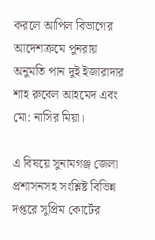করলে আপিল বিভাগের আদেশক্রমে পুনরায় অনুমতি পান দুই ইজারাদার শাহ রুবেল আহমেদ এবং মো: নাসির মিয়া।

এ বিষয়ে সুনামগঞ্জ জেলা প্রশাসনসহ সংশ্লিষ্ট বিভিন্ন দপ্তরে সুপ্রিম কোর্টের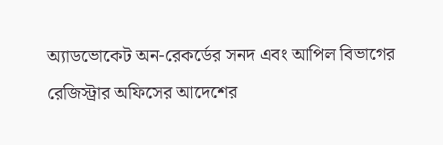অ্যাডভোকেট অন-রেকর্ডের সনদ এবং আপিল বিভাগের রেজিস্ট্রার অফিসের আদেশের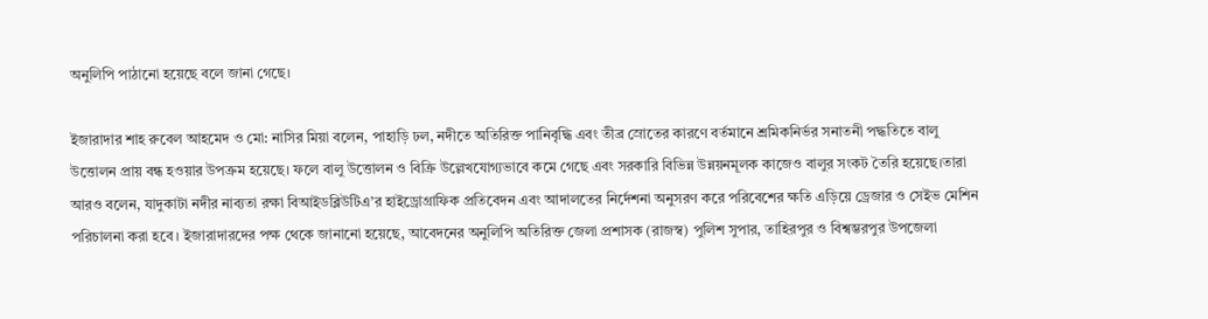অনুলিপি পাঠানো হয়েছে বলে জানা গেছে।

ইজারাদার শাহ রুবেল আহমেদ ও মো: নাসির মিয়া বলেন, পাহাড়ি ঢল, নদীতে অতিরিক্ত পানিবৃদ্ধি এবং তীব্র স্রোতের কারণে বর্তমানে শ্রমিকনির্ভর সনাতনী পদ্ধতিতে বালু উত্তোলন প্রায় বন্ধ হওয়ার উপক্রম হয়েছে। ফলে বালু উত্তোলন ও বিক্রি উল্লেখযোগ্যভাবে কমে গেছে এবং সরকারি বিভিন্ন উন্নয়নমূলক কাজেও বালুর সংকট তৈরি হয়েছে।তারা আরও বলেন, যাদুকাটা নদীর নাব্যতা রক্ষা বিআইডব্লিউটিএ’র হাইড্রোগ্রাফিক প্রতিবেদন এবং আদালতের নির্দেশনা অনুসরণ করে পরিবেশের ক্ষতি এড়িয়ে ড্রেজার ও সেইভ মেশিন পরিচালনা করা হবে। ইজারাদারদের পক্ষ থেকে জানানো হয়েছে, আবেদনের অনুলিপি অতিরিক্ত জেলা প্রশাসক (রাজস্ব) পুলিশ সুপার, তাহিরপুর ও বিশ্বম্ভরপুর উপজেলা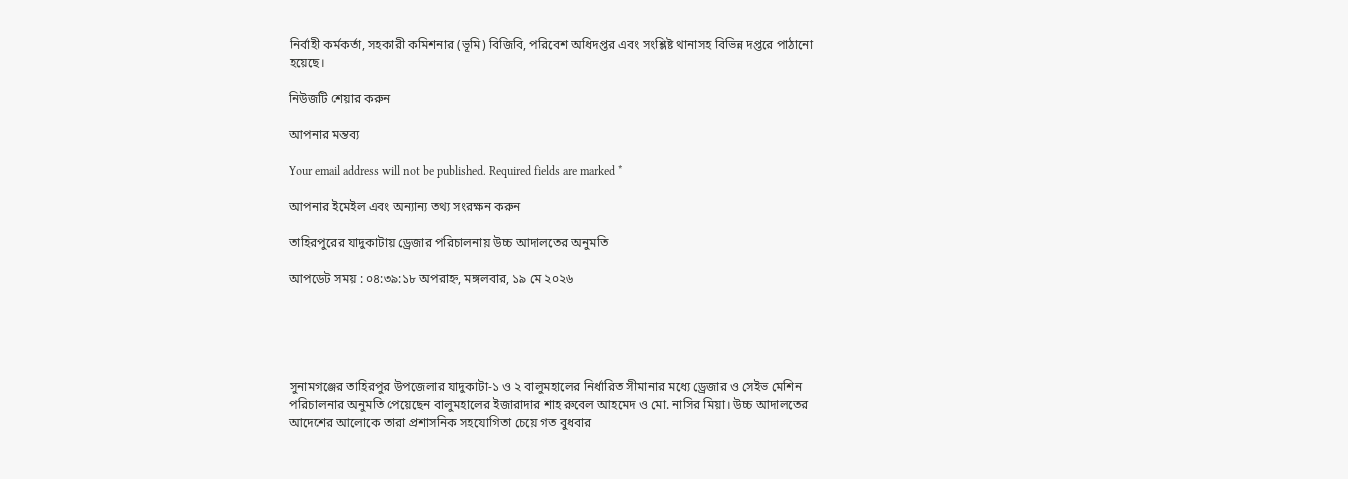নির্বাহী কর্মকর্তা, সহকারী কমিশনার (ভূমি) বিজিবি, পরিবেশ অধিদপ্তর এবং সংশ্লিষ্ট থানাসহ বিভিন্ন দপ্তরে পাঠানো হয়েছে।

নিউজটি শেয়ার করুন

আপনার মন্তব্য

Your email address will not be published. Required fields are marked *

আপনার ইমেইল এবং অন্যান্য তথ্য সংরক্ষন করুন

তাহিরপুরের যাদুকাটায় ড্রেজার পরিচালনায় উচ্চ আদালতের অনুমতি

আপডেট সময় : ০৪:৩৯:১৮ অপরাহ্ন, মঙ্গলবার, ১৯ মে ২০২৬





সুনামগঞ্জের তাহিরপুর উপজেলার যাদুকাটা-১ ও ২ বালুমহালের নির্ধারিত সীমানার মধ্যে ড্রেজার ও সেইভ মেশিন পরিচালনার অনুমতি পেয়েছেন বালুমহালের ইজারাদার শাহ রুবেল আহমেদ ও মো. নাসির মিয়া। উচ্চ আদালতের আদেশের আলোকে তারা প্রশাসনিক সহযোগিতা চেয়ে গত বুধবার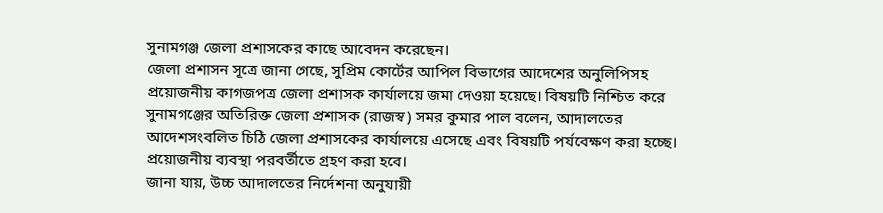সুনামগঞ্জ জেলা প্রশাসকের কাছে আবেদন করেছেন।
জেলা প্রশাসন সূত্রে জানা গেছে, সুপ্রিম কোর্টের আপিল বিভাগের আদেশের অনুলিপিসহ প্রয়োজনীয় কাগজপত্র জেলা প্রশাসক কার্যালয়ে জমা দেওয়া হয়েছে। বিষয়টি নিশ্চিত করে সুনামগঞ্জের অতিরিক্ত জেলা প্রশাসক (রাজস্ব) সমর কুমার পাল বলেন, আদালতের আদেশসংবলিত চিঠি জেলা প্রশাসকের কার্যালয়ে এসেছে এবং বিষয়টি পর্যবেক্ষণ করা হচ্ছে। প্রয়োজনীয় ব্যবস্থা পরবর্তীতে গ্রহণ করা হবে।
জানা যায়, উচ্চ আদালতের নির্দেশনা অনুযায়ী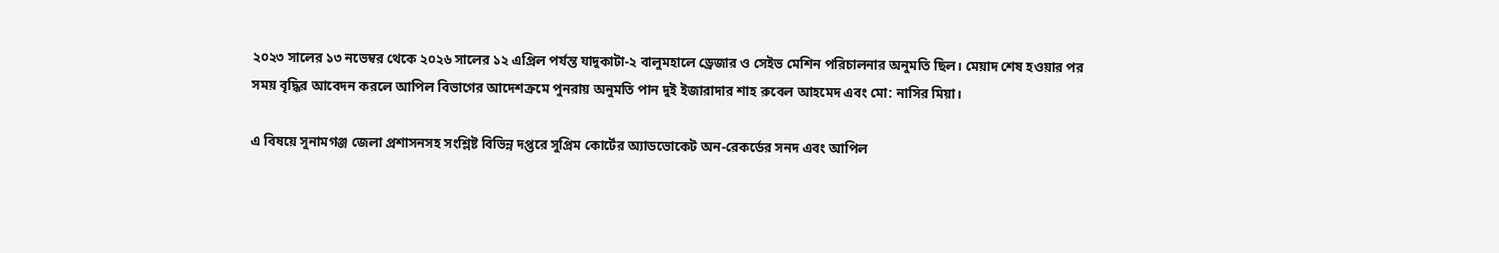২০২৩ সালের ১৩ নভেম্বর থেকে ২০২৬ সালের ১২ এপ্রিল পর্যন্ত যাদুকাটা-২ বালুমহালে ড্রেজার ও সেইভ মেশিন পরিচালনার অনুমতি ছিল। মেয়াদ শেষ হওয়ার পর সময় বৃদ্ধির আবেদন করলে আপিল বিভাগের আদেশক্রমে পুনরায় অনুমতি পান দুই ইজারাদার শাহ রুবেল আহমেদ এবং মো: নাসির মিয়া।

এ বিষয়ে সুনামগঞ্জ জেলা প্রশাসনসহ সংশ্লিষ্ট বিভিন্ন দপ্তরে সুপ্রিম কোর্টের অ্যাডভোকেট অন-রেকর্ডের সনদ এবং আপিল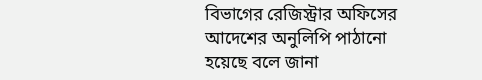বিভাগের রেজিস্ট্রার অফিসের আদেশের অনুলিপি পাঠানো হয়েছে বলে জানা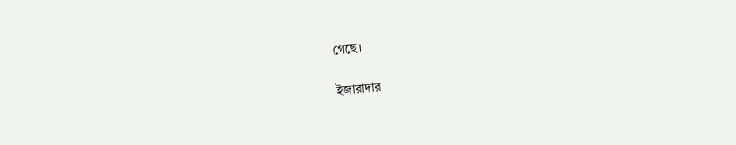গেছে।

ইজারাদার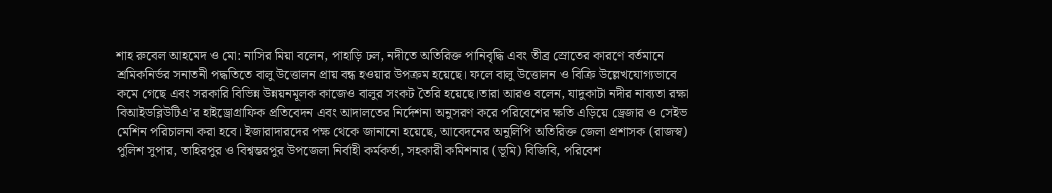শাহ রুবেল আহমেদ ও মো: নাসির মিয়া বলেন, পাহাড়ি ঢল, নদীতে অতিরিক্ত পানিবৃদ্ধি এবং তীব্র স্রোতের কারণে বর্তমানে শ্রমিকনির্ভর সনাতনী পদ্ধতিতে বালু উত্তোলন প্রায় বন্ধ হওয়ার উপক্রম হয়েছে। ফলে বালু উত্তোলন ও বিক্রি উল্লেখযোগ্যভাবে কমে গেছে এবং সরকারি বিভিন্ন উন্নয়নমূলক কাজেও বালুর সংকট তৈরি হয়েছে।তারা আরও বলেন, যাদুকাটা নদীর নাব্যতা রক্ষা বিআইডব্লিউটিএ’র হাইড্রোগ্রাফিক প্রতিবেদন এবং আদালতের নির্দেশনা অনুসরণ করে পরিবেশের ক্ষতি এড়িয়ে ড্রেজার ও সেইভ মেশিন পরিচালনা করা হবে। ইজারাদারদের পক্ষ থেকে জানানো হয়েছে, আবেদনের অনুলিপি অতিরিক্ত জেলা প্রশাসক (রাজস্ব) পুলিশ সুপার, তাহিরপুর ও বিশ্বম্ভরপুর উপজেলা নির্বাহী কর্মকর্তা, সহকারী কমিশনার (ভূমি) বিজিবি, পরিবেশ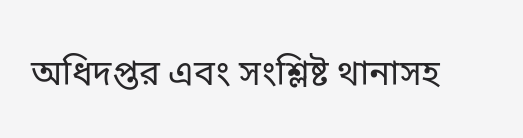অধিদপ্তর এবং সংশ্লিষ্ট থানাসহ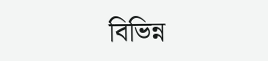বিভিন্ন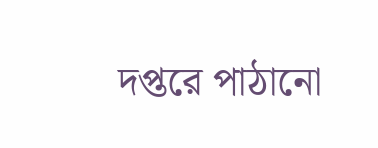দপ্তরে পাঠানো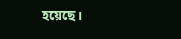হয়েছে।